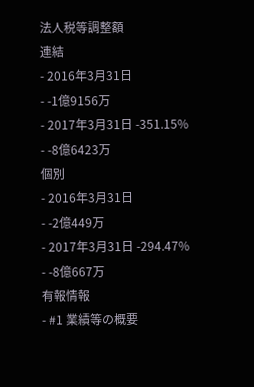法人税等調整額
連結
- 2016年3月31日
- -1億9156万
- 2017年3月31日 -351.15%
- -8億6423万
個別
- 2016年3月31日
- -2億449万
- 2017年3月31日 -294.47%
- -8億667万
有報情報
- #1 業績等の概要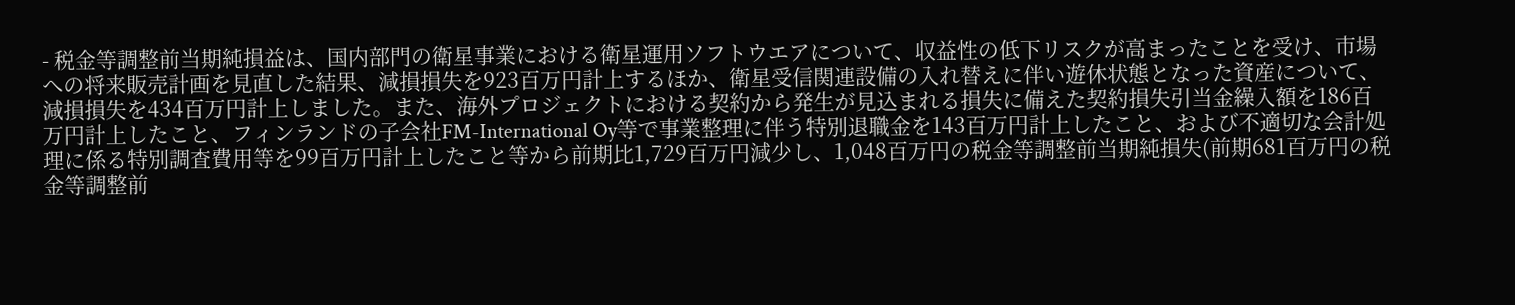- 税金等調整前当期純損益は、国内部門の衛星事業における衛星運用ソフトウエアについて、収益性の低下リスクが高まったことを受け、市場への将来販売計画を見直した結果、減損損失を923百万円計上するほか、衛星受信関連設備の入れ替えに伴い遊休状態となった資産について、減損損失を434百万円計上しました。また、海外プロジェクトにおける契約から発生が見込まれる損失に備えた契約損失引当金繰入額を186百万円計上したこと、フィンランドの子会社FM-International Oy等で事業整理に伴う特別退職金を143百万円計上したこと、および不適切な会計処理に係る特別調査費用等を99百万円計上したこと等から前期比1,729百万円減少し、1,048百万円の税金等調整前当期純損失(前期681百万円の税金等調整前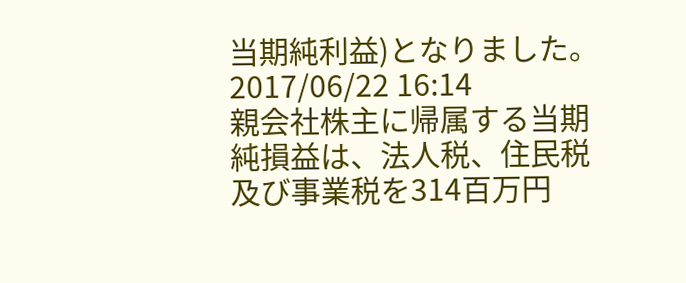当期純利益)となりました。2017/06/22 16:14
親会社株主に帰属する当期純損益は、法人税、住民税及び事業税を314百万円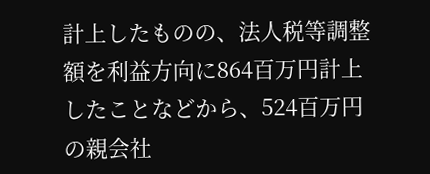計上したものの、法人税等調整額を利益方向に864百万円計上したことなどから、524百万円の親会社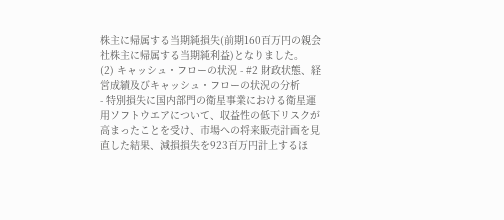株主に帰属する当期純損失(前期160百万円の親会社株主に帰属する当期純利益)となりました。
(2) キャッシュ・フローの状況 - #2 財政状態、経営成績及びキャッシュ・フローの状況の分析
- 特別損失に国内部門の衛星事業における衛星運用ソフトウエアについて、収益性の低下リスクが高まったことを受け、市場への将来販売計画を見直した結果、減損損失を923百万円計上するほ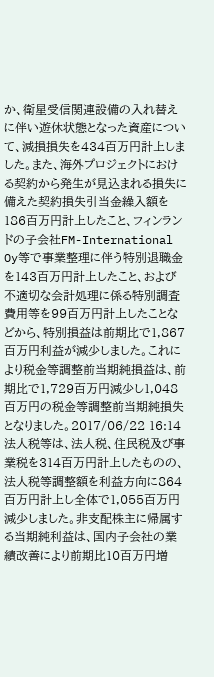か、衛星受信関連設備の入れ替えに伴い遊休状態となった資産について、減損損失を434百万円計上しました。また、海外プロジェクトにおける契約から発生が見込まれる損失に備えた契約損失引当金繰入額を186百万円計上したこと、フィンランドの子会社FM-International Oy等で事業整理に伴う特別退職金を143百万円計上したこと、および不適切な会計処理に係る特別調査費用等を99百万円計上したことなどから、特別損益は前期比で1,867百万円利益が減少しました。これにより税金等調整前当期純損益は、前期比で1,729百万円減少し1,048百万円の税金等調整前当期純損失となりました。2017/06/22 16:14
法人税等は、法人税、住民税及び事業税を314百万円計上したものの、法人税等調整額を利益方向に864百万円計上し全体で1,055百万円減少しました。非支配株主に帰属する当期純利益は、国内子会社の業績改善により前期比10百万円増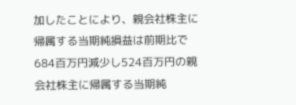加したことにより、親会社株主に帰属する当期純損益は前期比で684百万円減少し524百万円の親会社株主に帰属する当期純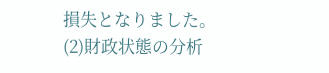損失となりました。
(2)財政状態の分析